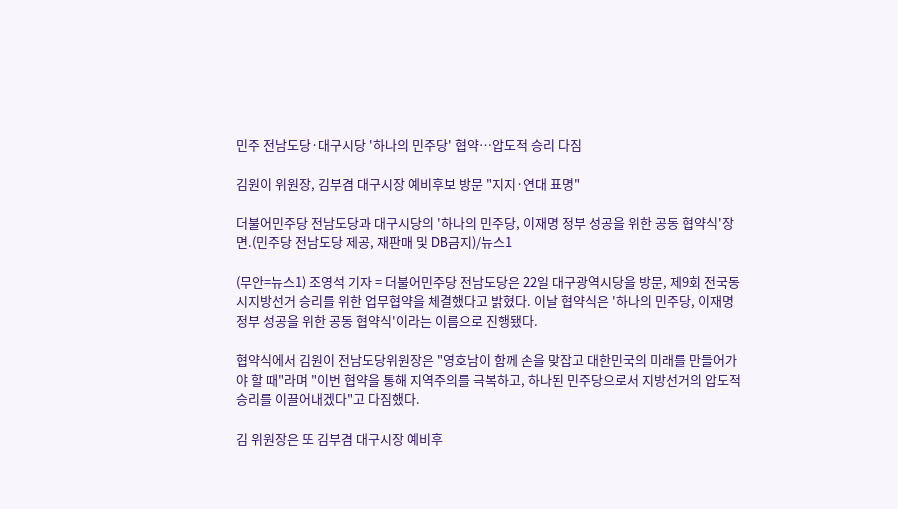민주 전남도당·대구시당 '하나의 민주당' 협약…압도적 승리 다짐

김원이 위원장, 김부겸 대구시장 예비후보 방문 "지지·연대 표명"

더불어민주당 전남도당과 대구시당의 '하나의 민주당, 이재명 정부 성공을 위한 공동 협약식'장면.(민주당 전남도당 제공, 재판매 및 DB금지)/뉴스1

(무안=뉴스1) 조영석 기자 = 더불어민주당 전남도당은 22일 대구광역시당을 방문, 제9회 전국동시지방선거 승리를 위한 업무협약을 체결했다고 밝혔다. 이날 협약식은 '하나의 민주당, 이재명 정부 성공을 위한 공동 협약식'이라는 이름으로 진행됐다.

협약식에서 김원이 전남도당위원장은 "영호남이 함께 손을 맞잡고 대한민국의 미래를 만들어가야 할 때"라며 "이번 협약을 통해 지역주의를 극복하고, 하나된 민주당으로서 지방선거의 압도적 승리를 이끌어내겠다"고 다짐했다.

김 위원장은 또 김부겸 대구시장 예비후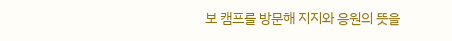보 캠프를 방문해 지지와 응원의 뜻을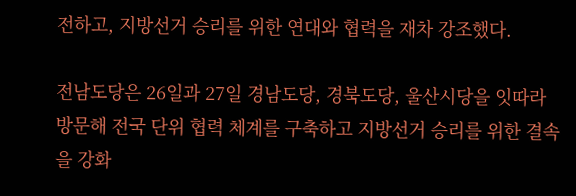전하고, 지방선거 승리를 위한 연대와 협력을 재차 강조했다.

전남도당은 26일과 27일 경남도당, 경북도당, 울산시당을 잇따라 방문해 전국 단위 협력 체계를 구축하고 지방선거 승리를 위한 결속을 강화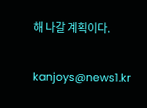해 나갈 계획이다.

kanjoys@news1.kr